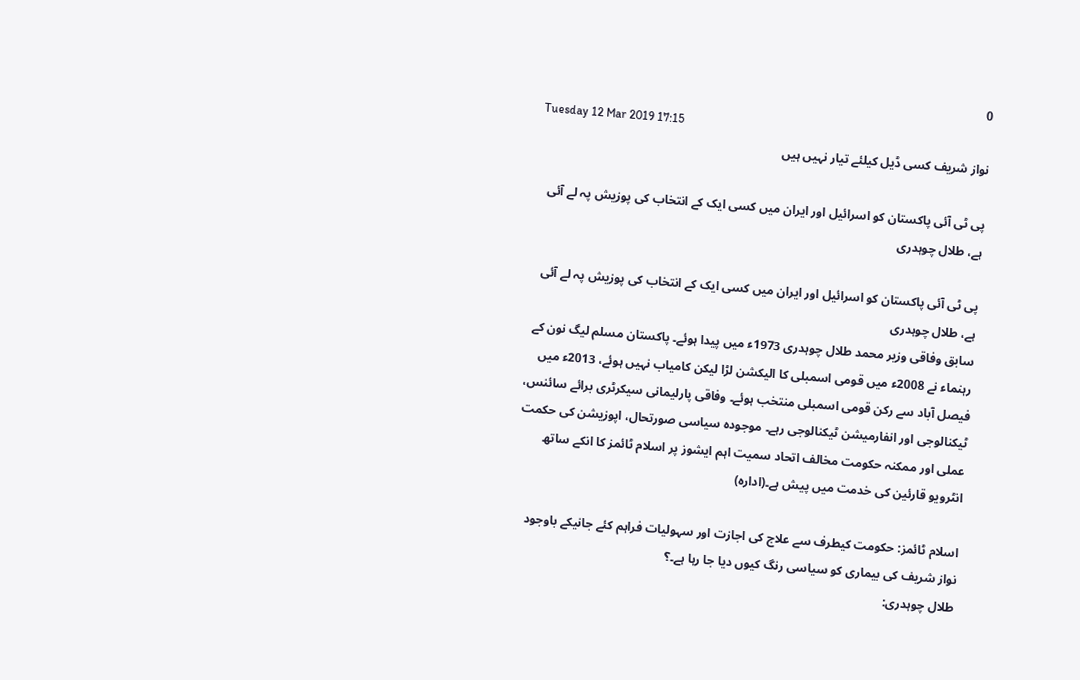0
Tuesday 12 Mar 2019 17:15
نواز شریف کسی ڈیل کیلئے تیار نہیں ہیں

پی ٹی آئی پاکستان کو اسرائیل اور ایران میں کسی ایک کے انتخاب کی پوزیش پہ لے آئی ہے، طلال چوہدری

پی ٹی آئی پاکستان کو اسرائیل اور ایران میں کسی ایک کے انتخاب کی پوزیش پہ لے آئی ہے، طلال چوہدری
سابق وفاقی وزیر محمد طلال چوہدری 1973ء میں پیدا ہوئے۔ پاکستان مسلم لیگ نون کے رہنماء نے 2008ء میں قومی اسمبلی کا الیکشن لڑا لیکن کامیاب نہیں ہوئے، 2013ء میں فیصل آباد سے رکن قومی اسمبلی منتخب ہوئے۔ وفاقی پارلیمانی سیکرٹری برائے سائنس، ٹیکنالوجی اور انفارمیشن ٹیکنالوجی رہے۔ موجودہ سیاسی صورتحال، اپوزیشن کی حکمت عملی اور ممکنہ حکومت مخالف اتحاد سمیت اہم ایشوز پر اسلام ٹائمز کا انکے ساتھ انٹرویو قارئین کی خدمت میں پیش ہے۔(ادارہ)

اسلام ٹائمز: حکومت کیطرف سے علاج کی اجازت اور سہولیات فراہم کئے جانیکے باوجود نواز شریف کی بیماری کو سیاسی رنگ کیوں دیا جا رہا ہے۔؟
طلال چوہدری: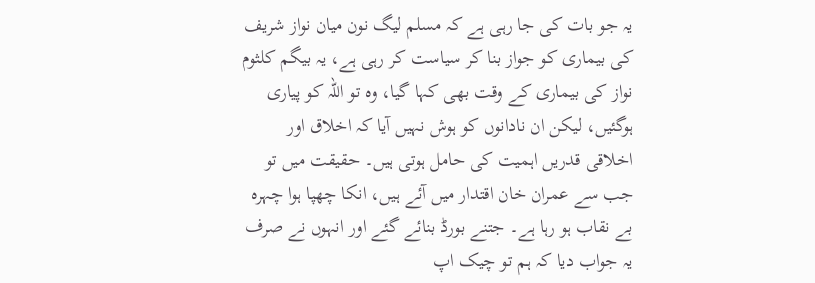یہ جو بات کی جا رہی ہے کہ مسلم لیگ نون میان نواز شریف کی بیماری کو جواز بنا کر سیاست کر رہی ہے، یہ بیگم کلثوم نواز کی بیماری کے وقت بھی کہا گیا، وہ تو اللہ کو پیاری ہوگئیں، لیکن ان نادانوں کو ہوش نہیں آیا کہ اخلاق اور اخلاقی قدریں اہمیت کی حامل ہوتی ہیں۔ حقیقت میں تو جب سے عمران خان اقتدار میں آئے ہیں، انکا چھپا ہوا چہرہ بے نقاب ہو رہا ہے۔ جتنے بورڈ بنائے گئے اور انہوں نے صرف یہ جواب دیا کہ ہم تو چیک اپ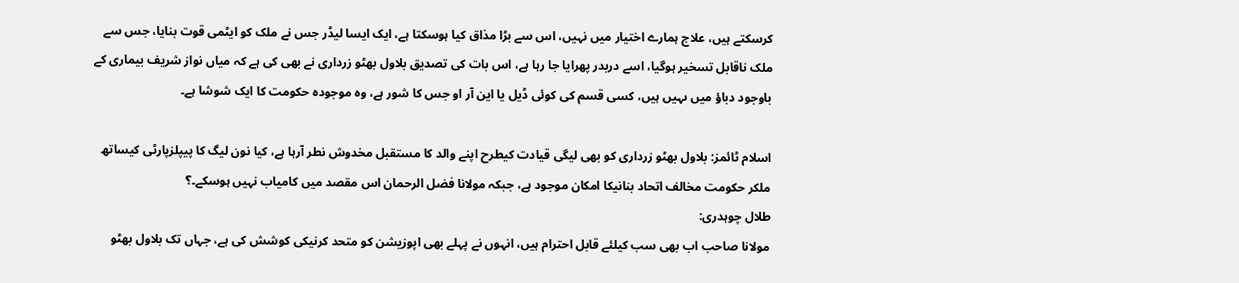کرسکتے ہیں، علاج ہمارے اختیار میں نہیں، اس سے بڑا مذاق کیا ہوسکتا ہے، ایک ایسا لیڈر جس نے ملک کو ایٹمی قوت بنایا، جس سے ملک ناقابل تسخیر ہوگیا، اسے دربدر پھرایا جا رہا ہے، اس بات کی تصدیق بلاول بھٹو زرداری نے بھی کی ہے کہ میاں نواز شریف بیماری کے باوجود دباؤ میں ںہیں ہیں، کسی قسم کی کوئی ڈیل یا این آر او جس کا شور ہے، وہ موجودہ حکومت کا ایک شوشا ہے۔

اسلام ٹائمز: بلاول بھٹو زرداری کو بھی لیگی قیادت کیطرح اپنے والد کا مستقبل مخدوش نطر آرہا ہے، کیا نون لیگ کا پیپلزپارٹی کیساتھ ملکر حکومت مخالف اتحاد بنانیکا امکان موجود ہے، جبکہ مولانا فضل الرحمان اس مقصد میں کامیاب نہیں ہوسکے۔؟
طلال چوہدری:
مولانا صاحب اب بھی سب کیلئے قابل احترام ہیں، انہوں نے پہلے بھی اپوزیشن کو متحد کرنیکی کوشش کی ہے، جہاں تک بلاول بھٹو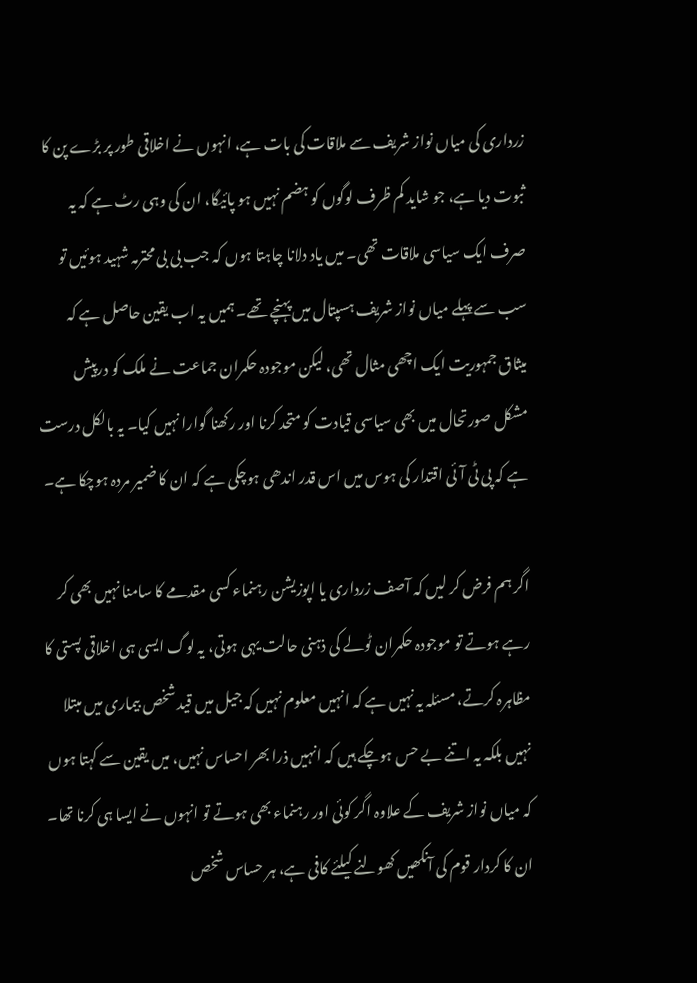زرداری کی میاں نواز شریف سے ملاقات کی بات ہے، انہوں نے اخلاقی طور پر بڑے پن کا ثبوت دیا ہے، جو شاید کم ظرف لوگوں کو ہضم نہیں ہو پائیگا، ان کی وہی رٹ ہے کہ یہ صرف ایک سیاسی ملاقات تھی۔ میں یاد دلانا چاہتا ہوں کہ جب بی بی محترمہ شہید ہوئیں تو سب سے پہلے میاں نواز شریف ہسپتال میں پہنچے تھے۔ ہمیں یہ اب یقین حاصل ہے کہ میثاق جمہوریت ایک اچھی مثال تھی، لیکن موجودہ حکمران جماعت نے ملک کو درپیش مشکل صورتحال میں بھی سیاسی قیادت کو متحد کرنا اور رکھنا گوارا نہیں کیا۔ یہ بالکل درست ہے کہ پی ٹی آئی اقتدار کی ہوس میں اس قدر اندھی ہوچکی ہے کہ ان کا ضمیر مردہ ہوچکا ہے۔

اگر ہم فرض کر لیں کہ آصف زرداری یا اپوزیشن رہنماء کسی مقدمے کا سامنا نہیں بھی کر رہے ہوتے تو موجودہ حکمران ٹولے کی ذہنی حالت یہی ہوتی، یہ لوگ ایسی ہی اخلاقی پستی کا مظاہرہ کرتے، مسئلہ یہ نہیں ہے کہ انہیں معلوم نہیں کہ جیل میں قید شخص بیماری میں مبتلا نہیں بلکہ یہ اتنے بے حس ہوچکے ہیں کہ انہیں ذرا بھر احساس نہیں، میں یقین سے کہتا ہوں کہ میاں نواز شریف کے علاوہ اگر کوئی اور رہنماء بھی ہوتے تو انہوں نے ایسا ہی کرنا تھا۔ ان کا کردار قوم کی آنکھیں کھولنے کیلئے کافی ہے، ہر حساس شخص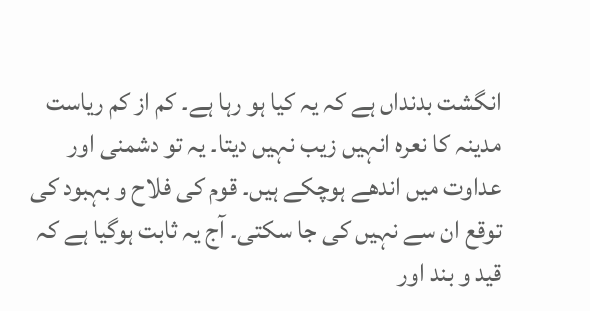انگشت بدنداں ہے کہ یہ کیا ہو رہا ہے۔ کم از کم ریاست مدینہ کا نعرہ انہیں زیب نہیں دیتا۔ یہ تو دشمنی اور عداوت میں اندھے ہوچکے ہیں۔ قوم کی فلاح و بہبود کی توقع ان سے نہیں کی جا سکتی۔ آج یہ ثابت ہوگیا ہے کہ قید و بند اور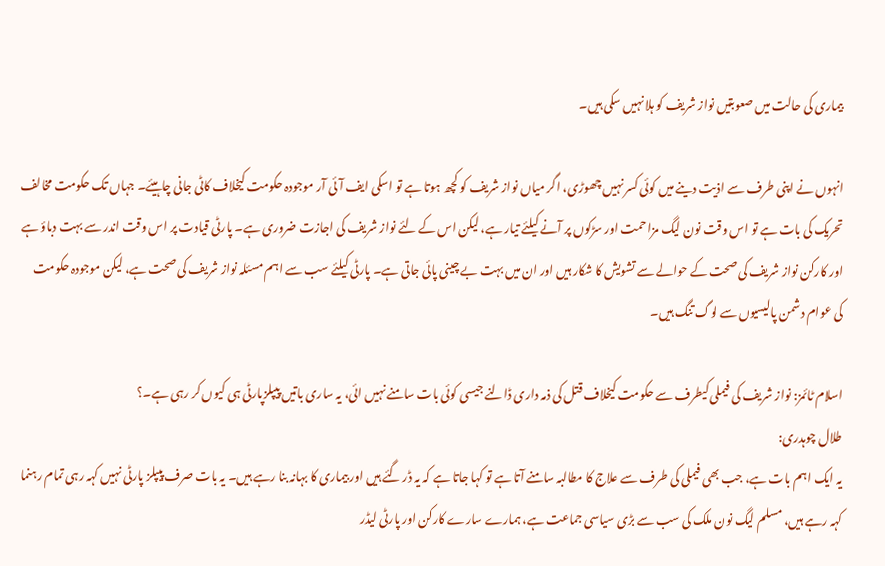بیماری کی حالت میں صعوبتیں نواز شریف کو ہلا نہیں سکی ہیں۔

انہوں نے اپنی طرف سے اذیت دینے میں کوئی کسر نہیں چھوڑی، اگر میاں نواز شریف کو کچھ ہوتا ہے تو اسکی ایف آئی آر موجودہ حکومت کیخلاف کاٹی جانی چاہیئے۔ جہاں تک حکومت مخالف تحریک کی بات ہے تو اس وقت نون لیگ مزاحمت اور سڑکوں پر آنے کیلئے تیار ہے، لیکن اس کے لئے نواز شریف کی اجازت ضروری ہے۔ پارٹی قیادت پر اس وقت اندر سے بہت دباؤ ہے اور کارکن نواز شریف کی صحت کے حوالے سے تشویش کا شکار ہیں اور ان میں بہت بے چینی پائی جاتی ہے۔ پارٹی کیلئے سب سے اہم مسئلہ نواز شریف کی صحت ہے، لیکن موجودہ حکومت کی عوام دشمن پالیسیوں سے لوگ تنگ ہیں۔

اسلام ٹائمز: نواز شریف کی فیملی کیطرف سے حکومت کیخلاف قتل کی ذمہ داری ڈالنے جیسی کوئی بات سامنے نہیں ائی، یہ ساری باتیں پیپلزپارٹی ہی کیوں کر رہی ہے۔؟
طلال چوہدری:
یہ ایک اہم بات ہے، جب بھی فیملی کی طرف سے علاج کا مطالبہ سامنے آتا ہے تو کہا جاتا ہے کہ یہ ڈر گئے ہیں اور بیماری کا بہانہ بنا رہے ہیں۔ یہ بات صرف پیپلز پارٹی نہیں کہہ رہی تمام رہنما کہہ رہے ہیں، مسلم لیگ نون ملک کی سب سے بڑی سیاسی جماعت ہے، ہمارے سارے کارکن اور پارٹی لیڈر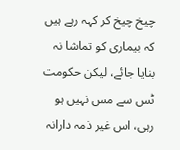چیخ چیخ کر کہہ رہے ہیں کہ بیماری کو تماشا نہ بنایا جائے، لیکن حکومت ٹس سے مس نہیں ہو رہی، اس غیر ذمہ دارانہ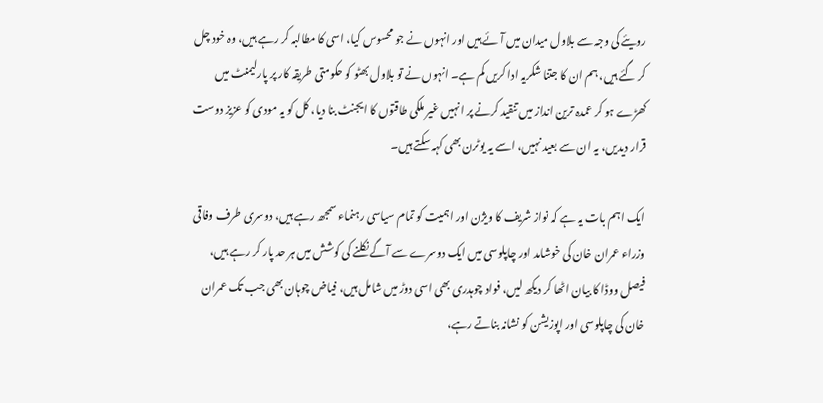رویئے کی وجہ سے بلاول میدان میں آئے ہیں اور انہوں نے جو محسوس کیا، اسی کا مطالبہ کر رہے ہیں، وہ خود چل کر گئے ہیں، ہم ان کا جتنا شکریہ ادا کریں کم ہے۔ انہوں نے تو بلاول بھٹو کو حکومتی طریقہ کار پر پارلیمنٹ میں کھڑے ہو کر عمدہ ترین انداز میں تنقید کرنے پر انہیں غیر ملکی طاقتوں کا ایجنٹ بنا دیا، کل کو یہ مودی کو عزیز دوست قرار دیدیں، یہ ان سے بعید نہیں، اسے یہ یوٹرن بھی کہہ سکتے ہیں۔

ایک اہم بات یہ ہے کہ نواز شریف کا ویژن اور اہمیت کو تمام سیاسی رہنماء سمجھ رہے ہیں، دوسری طرف وفاقی وزراء عمران خان کی خوشامد اور چاپلوسی میں ایک دوسرے سے آگے نکلنے کی کوشش میں ہر حد پار کر رہے ہیں، فیصل ووڈا کا بیان اٹھا کر دیکھ لیں، فواد چوہدری بھی اسی دوڑ میں شامل ہیں، فیاض چوہان بھی جب تک عمران خان کی چاپلوسی اور اپوزیشن کو نشانہ بناتے رہے،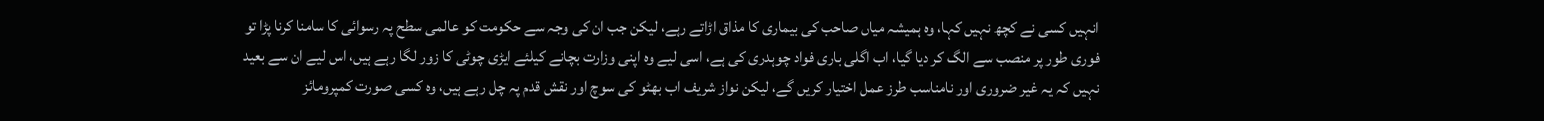انہیں کسی نے کچھ نہیں کہا، وہ ہمیشہ میاں صاحب کی بیماری کا مذاق اڑاتے رہے، لیکن جب ان کی وجہ سے حکومت کو عالمی سطح پہ رسوائی کا سامنا کرنا پڑا تو فوری طور پر منصب سے الگ کر دیا گیا، اب اگلی باری فواد چوہدری کی ہے، اسی لیے وہ اپنی وزارت بچانے کیلئے ایڑی چوٹی کا زور لگا رہے ہیں، اس لیے ان سے بعید نہیں کہ یہ غیر ضروری اور نامناسب طرز عمل اختیار کریں گے، لیکن نواز شریف اب بھٹو کی سوچ اور نقش قدم پہ چل رہے ہیں، وہ کسی صورت کمپرومائز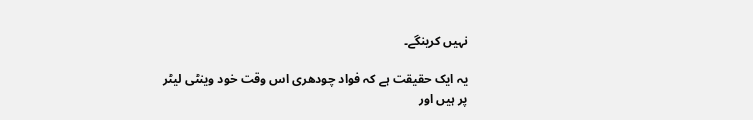نہیں کرینگے۔

یہ ایک حقیقت ہے کہ فواد چودھری اس وقت خود وینٹی لیٹر پر ہیں اور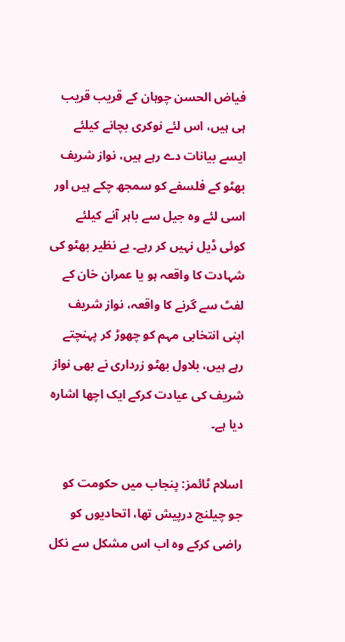فیاض الحسن چوہان کے قریب قریب ہی ہیں، اس لئے نوکری بچانے کیلئے ایسے بیانات دے رہے ہیں، نواز شریف بھٹو کے فلسفے کو سمجھ چکے ہیں اور اسی لئے وہ جیل سے باہر آنے کیلئے کوئی ڈیل نہیں کر رہے۔ بے نظیر بھٹو کی شہادت کا واقعہ ہو یا عمران خان کے لفٹ سے گرنے کا واقعہ، نواز شریف اپنی انتخابی مہم کو چھوڑ کر پہنچتے رہے ہیں، بلاول بھٹو زرداری نے بھی نواز شریف کی عیادت کرکے ایک اچھا اشارہ دیا ہے۔

اسلام ٹائمز: پنجاب میں حکومت کو جو چیلنج درپیش تھا، اتحادیوں کو راضی کرکے وہ اب اس مشکل سے نکل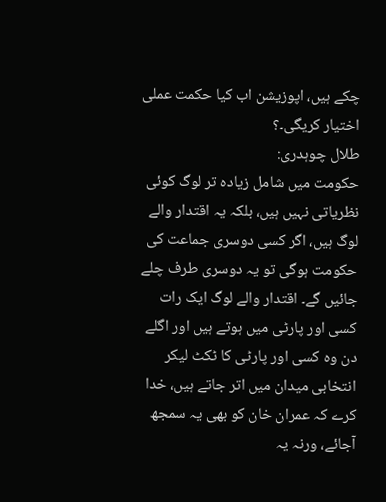چکے ہیں، اپوزیشن اب کیا حکمت عملی اختیار کریگی۔؟
طلال چوہدری:
حکومت میں شامل زیادہ تر لوگ کوئی نظریاتی نہیں ہیں، بلکہ یہ اقتدار والے لوگ ہیں، اگر کسی دوسری جماعت کی حکومت ہوگی تو یہ دوسری طرف چلے جائیں گے۔ اقتدار والے لوگ ایک رات کسی اور پارٹی میں ہوتے ہیں اور اگلے دن وہ کسی اور پارٹی کا ٹکٹ لیکر انتخابی میدان میں اتر جاتے ہیں، خدا کرے کہ عمران خان کو بھی یہ سمجھ آجائے، ورنہ یہ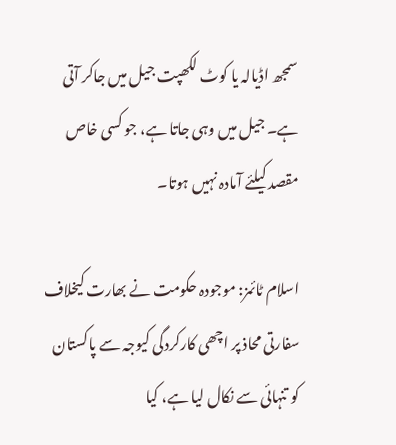سمجھ اڈیالہ یا کوٹ لکھپت جیل میں جاکر آتی ہے۔ جیل میں وہی جاتا ہے، جو کسی خاص مقصد کیلئے آمادہ نہیں ہوتا۔

اسلام ٹائمز: موجودہ حکومت نے بھارت کیخلاف سفارتی محاذ پر اچھی کارکردگی کیوجہ سے پاکستان کو تنہائی سے نکال لیا ہے، کیا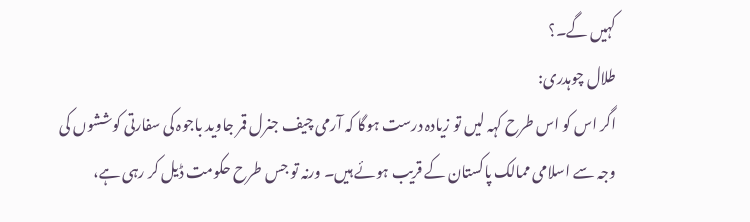کہیں گے۔؟
طلال چوہدری:
اگر اس کو اس طرح کہہ لیں تو زیادہ درست ہوگا کہ آرمی چیف جنرل قمر جاوید باجوہ کی سفارتی کوششوں کی وجہ سے اسلامی ممالک پاکستان کے قریب ہوئے ہیں۔ ورنہ تو جس طرح حکومت ڈیل کر رہی ہے،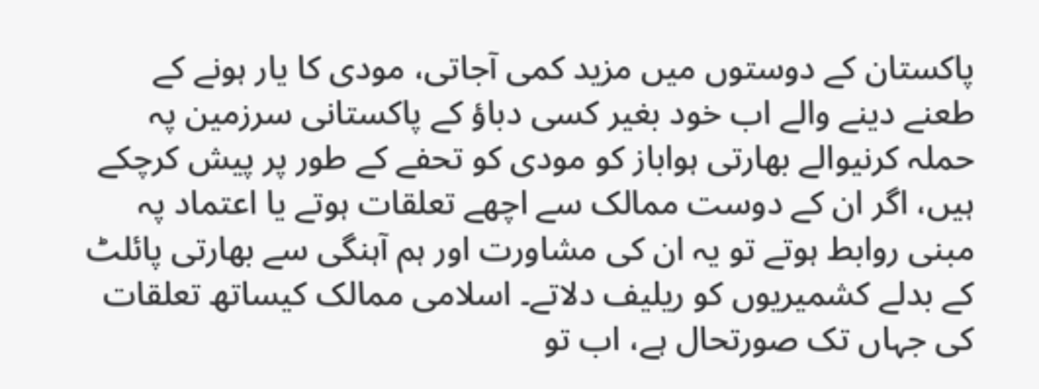پاکستان کے دوستوں میں مزید کمی آجاتی، مودی کا یار ہونے کے طعنے دینے والے اب خود بغیر کسی دباؤ کے پاکستانی سرزمین پہ حملہ کرنیوالے بھارتی ہواباز کو مودی کو تحفے کے طور پر پیش کرچکے ہیں، اگر ان کے دوست ممالک سے اچھے تعلقات ہوتے یا اعتماد پہ مبنی روابط ہوتے تو یہ ان کی مشاورت اور ہم آہنگی سے بھارتی پائلٹ کے بدلے کشمیریوں کو ریلیف دلاتے۔ اسلامی ممالک کیساتھ تعلقات کی جہاں تک صورتحال ہے، اب تو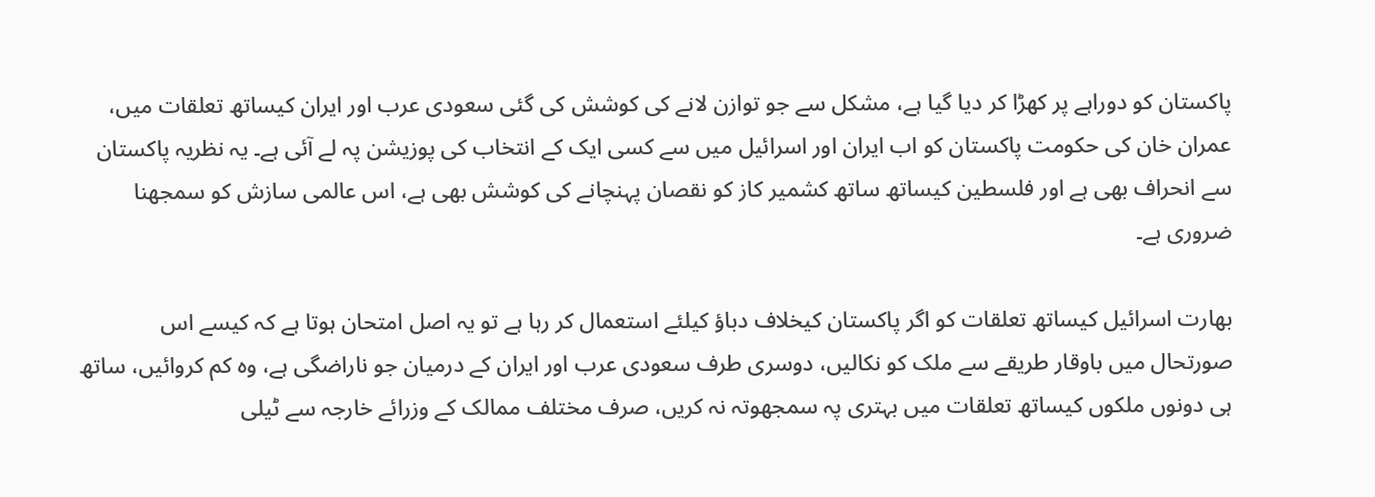پاکستان کو دوراہے پر کھڑا کر دیا گیا ہے، مشکل سے جو توازن لانے کی کوشش کی گئی سعودی عرب اور ایران کیساتھ تعلقات میں، عمران خان کی حکومت پاکستان کو اب ایران اور اسرائیل میں سے کسی ایک کے انتخاب کی پوزیشن پہ لے آئی ہے۔ یہ نظریہ پاکستان سے انحراف بھی ہے اور فلسطین کیساتھ ساتھ کشمیر کاز کو نقصان پہنچانے کی کوشش بھی ہے، اس عالمی سازش کو سمجھنا ضروری ہے۔

بھارت اسرائیل کیساتھ تعلقات کو اگر پاکستان کیخلاف دباؤ کیلئے استعمال کر رہا ہے تو یہ اصل امتحان ہوتا ہے کہ کیسے اس صورتحال میں باوقار طریقے سے ملک کو نکالیں، دوسری طرف سعودی عرب اور ایران کے درمیان جو ناراضگی ہے، وہ کم کروائیں، ساتھ ہی دونوں ملکوں کیساتھ تعلقات میں بہتری پہ سمجھوتہ نہ کریں، صرف مختلف ممالک کے وزرائے خارجہ سے ٹیلی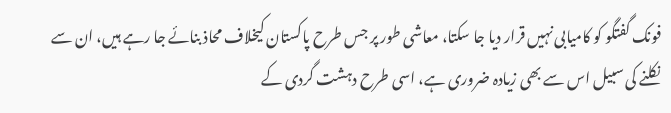فونک گفتگو کو کامیابی نہیں قرار دیا جا سکتا، معاشی طور پر جس طرح پاکستان کیخلاف محاذ بنائے جا رہے ہیں، ان سے نکلنے کی سبیل اس سے بھی زیادہ ضروری ہے، اسی طرح دہشت گردی کے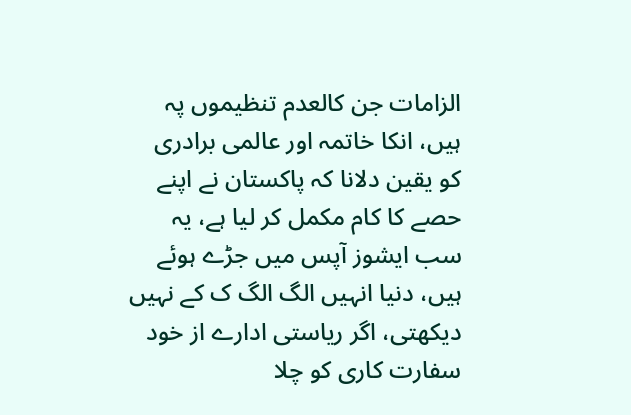الزامات جن کالعدم تنظیموں پہ ہیں، انکا خاتمہ اور عالمی برادری کو یقین دلانا کہ پاکستان نے اپنے حصے کا کام مکمل کر لیا ہے، یہ سب ایشوز آپس میں جڑے ہوئے ہیں، دنیا انہیں الگ الگ ک کے نہیں دیکھتی، اگر ریاستی ادارے از خود سفارت کاری کو چلا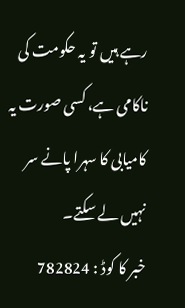رہے ہیں تو یہ حکومت کی ناکامی ہے، کسی صورت یہ کامیابی کا سہرا پانے سر نہیں لے سکتے۔
خبر کا کوڈ : 782824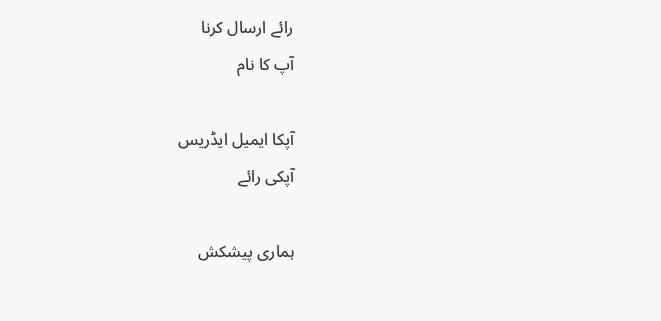رائے ارسال کرنا
آپ کا نام

آپکا ایمیل ایڈریس
آپکی رائے

ہماری پیشکش